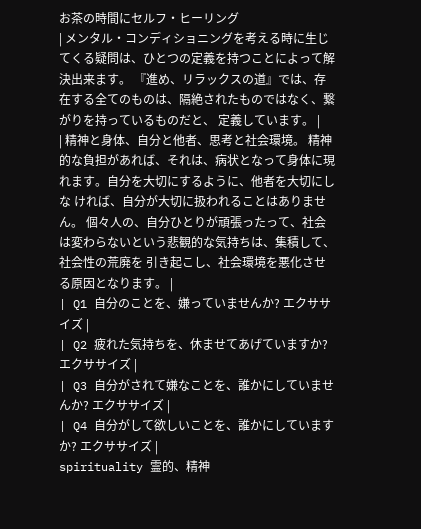お茶の時間にセルフ・ヒーリング
| メンタル・コンディショニングを考える時に生じてくる疑問は、ひとつの定義を持つことによって解決出来ます。 『進め、リラックスの道』では、存在する全てのものは、隔絶されたものではなく、繋がりを持っているものだと、 定義しています。 |
| 精神と身体、自分と他者、思考と社会環境。 精神的な負担があれば、それは、病状となって身体に現れます。自分を大切にするように、他者を大切にしな ければ、自分が大切に扱われることはありません。 個々人の、自分ひとりが頑張ったって、社会は変わらないという悲観的な気持ちは、集積して、社会性の荒廃を 引き起こし、社会環境を悪化させる原因となります。 |
| Q1 自分のことを、嫌っていませんか? エクササイズ |
| Q2 疲れた気持ちを、休ませてあげていますか? エクササイズ |
| Q3 自分がされて嫌なことを、誰かにしていませんか? エクササイズ |
| Q4 自分がして欲しいことを、誰かにしていますか? エクササイズ |
spirituality 霊的、精神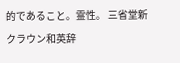的であること。霊性。 三省堂新クラウン和英辞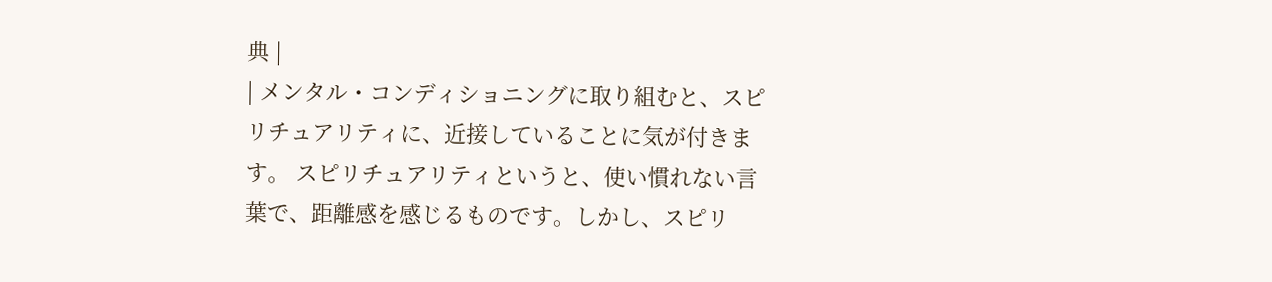典 |
| メンタル・コンディショニングに取り組むと、スピリチュアリティに、近接していることに気が付きます。 スピリチュアリティというと、使い慣れない言葉で、距離感を感じるものです。しかし、スピリ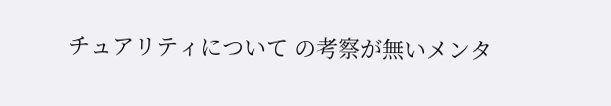チュアリティについて の考察が無いメンタ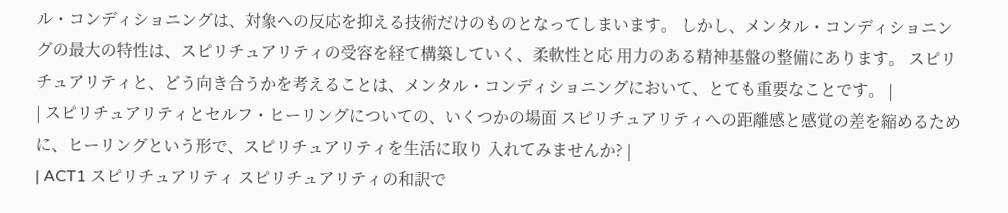ル・コンディショニングは、対象への反応を抑える技術だけのものとなってしまいます。 しかし、メンタル・コンディショニングの最大の特性は、スピリチュアリティの受容を経て構築していく、柔軟性と応 用力のある精神基盤の整備にあります。 スピリチュアリティと、どう向き合うかを考えることは、メンタル・コンディショニングにおいて、とても重要なことです。 |
| スピリチュアリティとセルフ・ヒーリングについての、いくつかの場面 スピリチュアリティへの距離感と感覚の差を縮めるために、ヒーリングという形で、スピリチュアリティを生活に取り 入れてみませんか? |
| ACT1 スピリチュアリティ スピリチュアリティの和訳で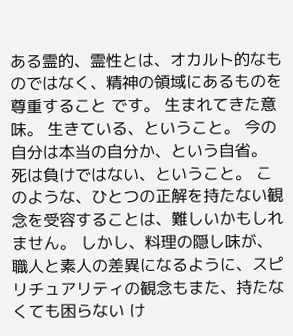ある霊的、霊性とは、オカルト的なものではなく、精神の領域にあるものを尊重すること です。 生まれてきた意味。 生きている、ということ。 今の自分は本当の自分か、という自省。 死は負けではない、ということ。 このような、ひとつの正解を持たない観念を受容することは、難しいかもしれません。 しかし、料理の隠し味が、職人と素人の差異になるように、スピリチュアリティの観念もまた、持たなくても困らない け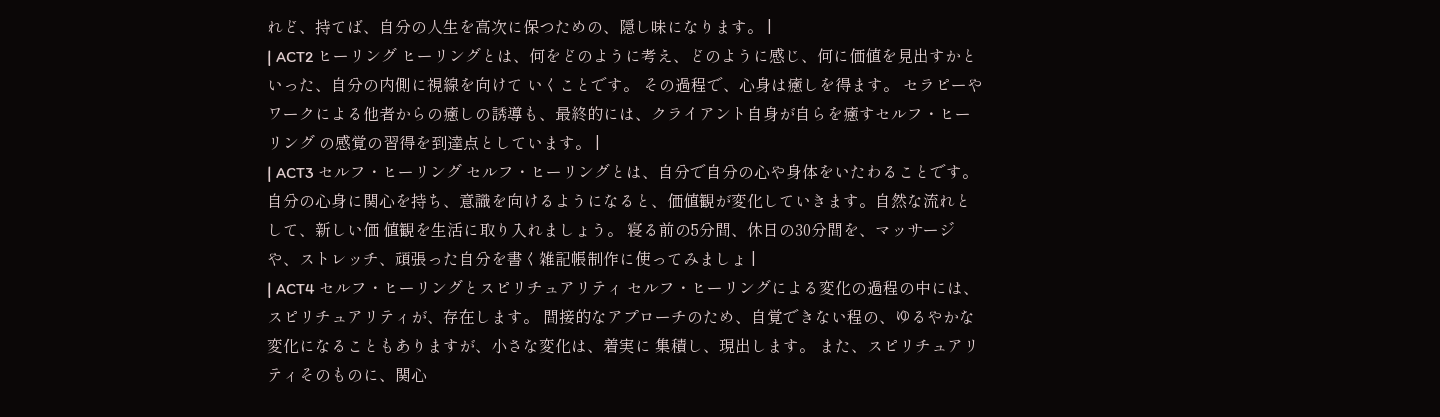れど、持てば、自分の人生を高次に保つための、隠し味になります。 |
| ACT2 ヒーリング ヒーリングとは、何をどのように考え、どのように感じ、何に価値を見出すかといった、自分の内側に視線を向けて いくことです。 その過程で、心身は癒しを得ます。 セラピーやワークによる他者からの癒しの誘導も、最終的には、クライアント自身が自らを癒すセルフ・ヒーリング の感覚の習得を到達点としています。 |
| ACT3 セルフ・ヒーリング セルフ・ヒーリングとは、自分で自分の心や身体をいたわることです。 自分の心身に関心を持ち、意識を向けるようになると、価値観が変化していきます。自然な流れとして、新しい価 値観を生活に取り入れましょう。 寝る前の5分間、休日の30分間を、マッサージや、ストレッチ、頑張った自分を書く雑記帳制作に使ってみましょ |
| ACT4 セルフ・ヒーリングとスピリチュアリティ セルフ・ヒーリングによる変化の過程の中には、スピリチュアリティが、存在します。 間接的なアプローチのため、自覚できない程の、ゆるやかな変化になることもありますが、小さな変化は、着実に 集積し、現出します。 また、スピリチュアリティそのものに、関心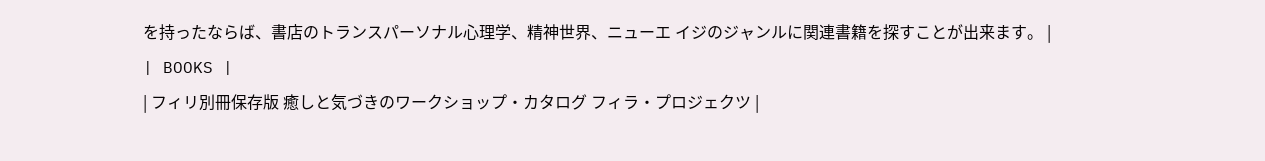を持ったならば、書店のトランスパーソナル心理学、精神世界、ニューエ イジのジャンルに関連書籍を探すことが出来ます。 |
| BOOKS |
| フィリ別冊保存版 癒しと気づきのワークショップ・カタログ フィラ・プロジェクツ |